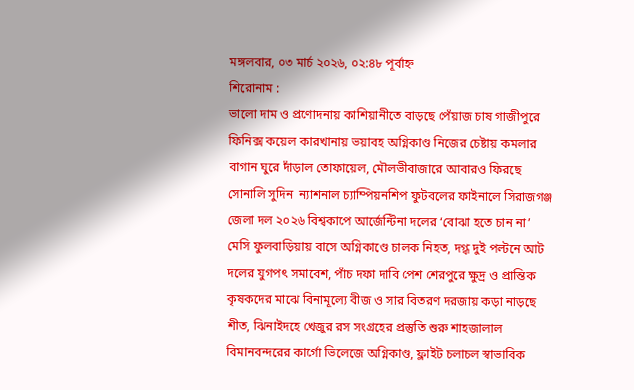মঙ্গলবার, ০৩ মার্চ ২০২৬, ০২:৪৮ পূর্বাহ্ন
শিরোনাম :
ভালো দাম ও প্রণোদনায় কাশিয়ানীতে বাড়ছে পেঁয়াজ চাষ গাজীপুরে ফিনিক্স কয়েল কারখানায় ভয়াবহ অগ্নিকাণ্ড নিজের চেষ্টায় কমলার বাগান ঘুরে দাঁড়াল তোফায়েল, মৌলভীবাজারে আবারও ফিরছে সোনালি সুদিন  ন্যাশনাল চ্যাম্পিয়নশিপ ফুটবলের ফাইনালে সিরাজগঞ্জ জেলা দল ২০২৬ বিশ্বকাপে আর্জেন্টিনা দলের ‘বোঝা হতে চান না’ মেসি ফুলবাড়িয়ায় বাসে অগ্নিকাণ্ডে চালক নিহত, দগ্ধ দুই পল্টনে আট দলের যুগপৎ সমাবেশ, পাঁচ দফা দাবি পেশ শেরপুরে ক্ষুদ্র ও প্রান্তিক কৃষকদের মাঝে বিনামূল্যে বীজ ও সার বিতরণ দরজায় কড়া নাড়ছে শীত, ঝিনাইদহে খেজুর রস সংগ্রহের প্রস্তুতি শুরু শাহজালাল বিমানবন্দরের কার্গো ভিলেজে অগ্নিকাণ্ড, ফ্লাইট চলাচল স্বাভাবিক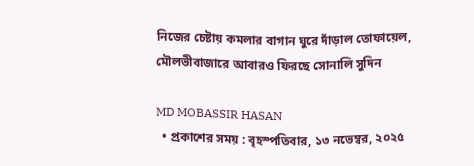নিজের চেষ্টায় কমলার বাগান ঘুরে দাঁড়াল তোফায়েল, মৌলভীবাজারে আবারও ফিরছে সোনালি সুদিন

MD MOBASSIR HASAN
  • প্রকাশের সময় : বৃহস্পতিবার, ১৩ নভেম্বর, ২০২৫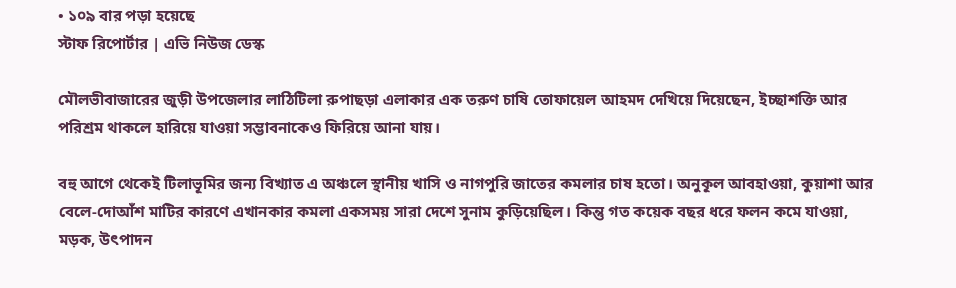• ১০৯ বার পড়া হয়েছে
স্টাফ রিপোর্টার | এভি নিউজ ডেস্ক

মৌলভীবাজারের জুড়ী উপজেলার লাঠিটিলা রুপাছড়া এলাকার এক তরুণ চাষি তোফায়েল আহমদ দেখিয়ে দিয়েছেন, ইচ্ছাশক্তি আর পরিশ্রম থাকলে হারিয়ে যাওয়া সম্ভাবনাকেও ফিরিয়ে আনা যায়।

বহু আগে থেকেই টিলাভূমির জন্য বিখ্যাত এ অঞ্চলে স্থানীয় খাসি ও নাগপুরি জাতের কমলার চাষ হতো। অনুকূল আবহাওয়া, কুয়াশা আর বেলে-দোআঁশ মাটির কারণে এখানকার কমলা একসময় সারা দেশে সুনাম কুড়িয়েছিল। কিন্তু গত কয়েক বছর ধরে ফলন কমে যাওয়া, মড়ক, উৎপাদন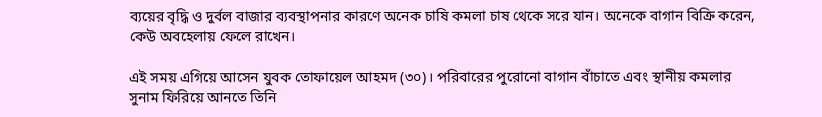ব্যয়ের বৃদ্ধি ও দুর্বল বাজার ব্যবস্থাপনার কারণে অনেক চাষি কমলা চাষ থেকে সরে যান। অনেকে বাগান বিক্রি করেন, কেউ অবহেলায় ফেলে রাখেন।

এই সময় এগিয়ে আসেন যুবক তোফায়েল আহমদ (৩০)। পরিবারের পুরোনো বাগান বাঁচাতে এবং স্থানীয় কমলার সুনাম ফিরিয়ে আনতে তিনি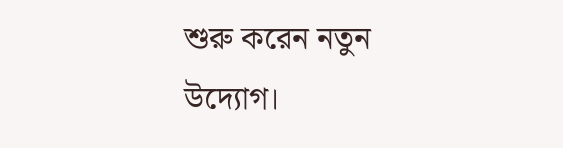শুরু করেন নতুন উদ্যোগ।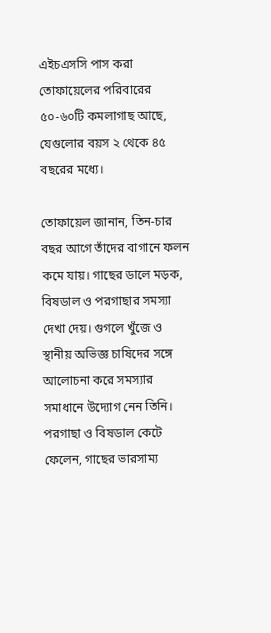এইচএসসি পাস করা তোফায়েলের পরিবারের ৫০-৬০টি কমলাগাছ আছে, যেগুলোর বয়স ২ থেকে ৪৫ বছরের মধ্যে।

তোফায়েল জানান, তিন-চার বছর আগে তাঁদের বাগানে ফলন কমে যায়। গাছের ডালে মড়ক, বিষডাল ও পরগাছার সমস্যা দেখা দেয়। গুগলে খুঁজে ও স্থানীয় অভিজ্ঞ চাষিদের সঙ্গে আলোচনা করে সমস্যার সমাধানে উদ্যোগ নেন তিনি। পরগাছা ও বিষডাল কেটে ফেলেন, গাছের ভারসাম্য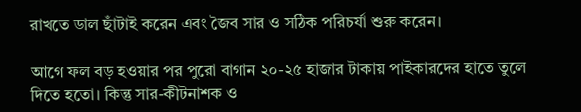রাখতে ডাল ছাঁটাই করেন এবং জৈব সার ও সঠিক পরিচর্যা শুরু করেন।

আগে ফল বড় হওয়ার পর পুরো বাগান ২০-২৫ হাজার টাকায় পাইকারদের হাতে তুলে দিতে হতো। কিন্তু সার-কীটনাশক ও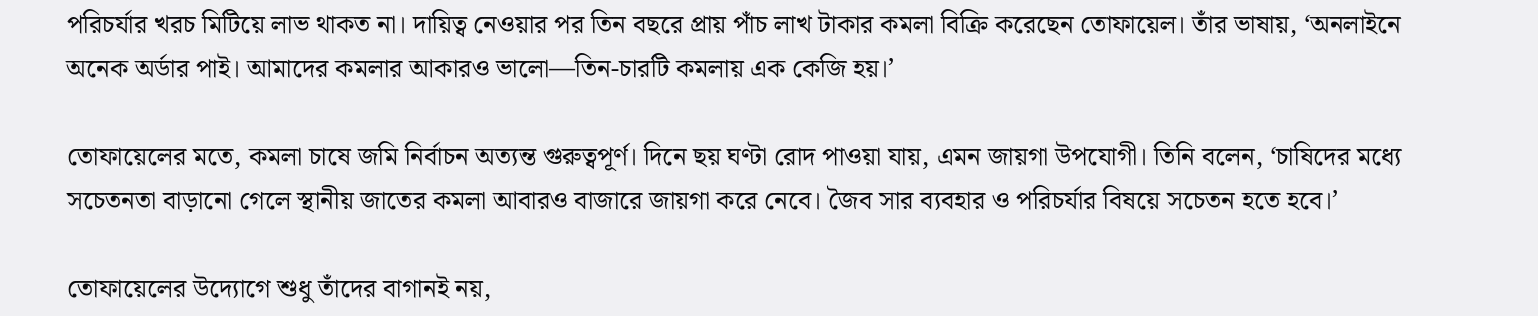পরিচর্যার খরচ মিটিয়ে লাভ থাকত না। দায়িত্ব নেওয়ার পর তিন বছরে প্রায় পাঁচ লাখ টাকার কমলা বিক্রি করেছেন তোফায়েল। তাঁর ভাষায়, ‘অনলাইনে অনেক অর্ডার পাই। আমাদের কমলার আকারও ভালো—তিন-চারটি কমলায় এক কেজি হয়।’

তোফায়েলের মতে, কমলা চাষে জমি নির্বাচন অত্যন্ত গুরুত্বপূর্ণ। দিনে ছয় ঘণ্টা রোদ পাওয়া যায়, এমন জায়গা উপযোগী। তিনি বলেন, ‘চাষিদের মধ্যে সচেতনতা বাড়ানো গেলে স্থানীয় জাতের কমলা আবারও বাজারে জায়গা করে নেবে। জৈব সার ব্যবহার ও পরিচর্যার বিষয়ে সচেতন হতে হবে।’

তোফায়েলের উদ্যোগে শুধু তাঁদের বাগানই নয়,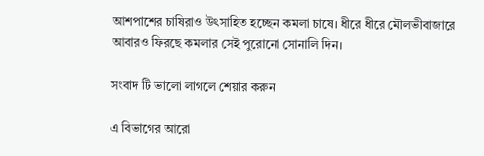আশপাশের চাষিরাও উৎসাহিত হচ্ছেন কমলা চাষে। ধীরে ধীরে মৌলভীবাজারে আবারও ফিরছে কমলার সেই পুরোনো সোনালি দিন।

সংবাদ টি ভালো লাগলে শেয়ার করুন

এ বিভাগের আরো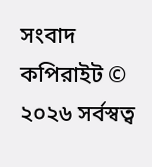সংবাদ
কপিরাইট © ২০২৬ সর্বস্বত্ব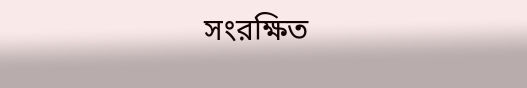সংরক্ষিত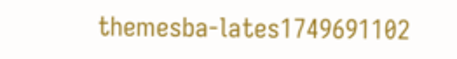themesba-lates1749691102